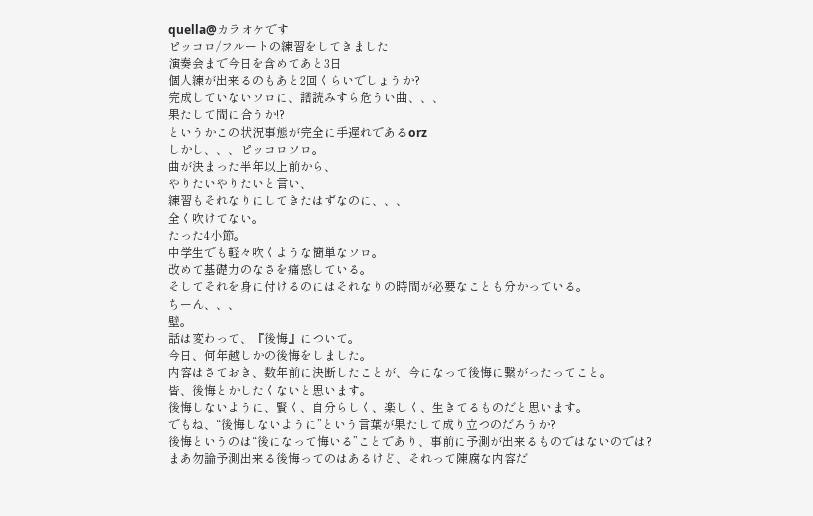quella@カラオケです
ピッコロ/フルートの練習をしてきました
演奏会まで今日を含めてあと3日
個人練が出来るのもあと2回くらいでしょうか?
完成していないソロに、譜読みすら危うい曲、、、
果たして間に合うか!?
というかこの状況事態が完全に手遅れであるorz
しかし、、、ピッコロソロ。
曲が決まった半年以上前から、
やりたいやりたいと言い、
練習もそれなりにしてきたはずなのに、、、
全く吹けてない。
たった4小節。
中学生でも軽々吹くような簡単なソロ。
改めて基礎力のなさを痛感している。
そしてそれを身に付けるのにはそれなりの時間が必要なことも分かっている。
ちーん、、、
壁。
話は変わって、『後悔』について。
今日、何年越しかの後悔をしました。
内容はさておき、数年前に決断したことが、今になって後悔に繋がったってこと。
皆、後悔とかしたくないと思います。
後悔しないように、賢く、自分らしく、楽しく、生きてるものだと思います。
でもね、“後悔しないように”という言葉が果たして成り立つのだろうか?
後悔というのは“後になって悔いる”ことであり、事前に予測が出来るものではないのでは?
まあ勿論予測出来る後悔ってのはあるけど、それって陳腐な内容だ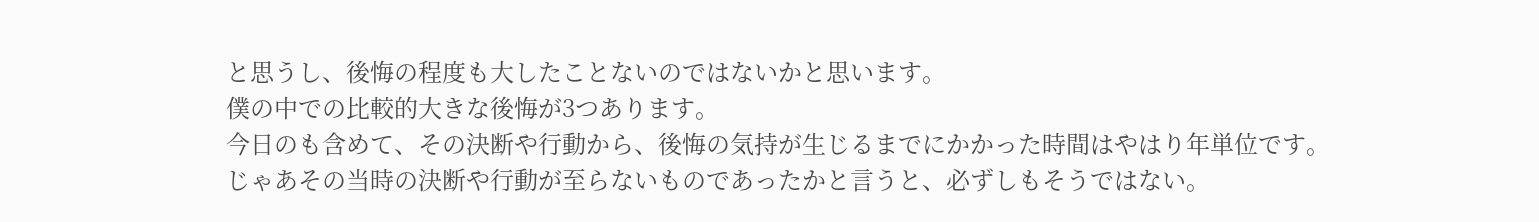と思うし、後悔の程度も大したことないのではないかと思います。
僕の中での比較的大きな後悔が3つあります。
今日のも含めて、その決断や行動から、後悔の気持が生じるまでにかかった時間はやはり年単位です。
じゃあその当時の決断や行動が至らないものであったかと言うと、必ずしもそうではない。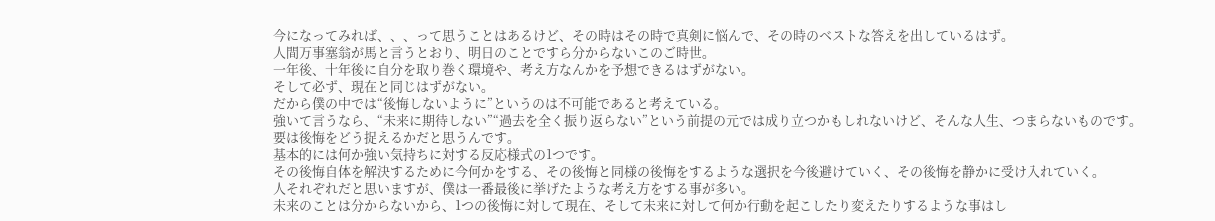今になってみれば、、、って思うことはあるけど、その時はその時で真剣に悩んで、その時のベストな答えを出しているはず。
人間万事塞翁が馬と言うとおり、明日のことですら分からないこのご時世。
一年後、十年後に自分を取り巻く環境や、考え方なんかを予想できるはずがない。
そして必ず、現在と同じはずがない。
だから僕の中では“後悔しないように”というのは不可能であると考えている。
強いて言うなら、“未来に期待しない”“過去を全く振り返らない”という前提の元では成り立つかもしれないけど、そんな人生、つまらないものです。
要は後悔をどう捉えるかだと思うんです。
基本的には何か強い気持ちに対する反応様式の1つです。
その後悔自体を解決するために今何かをする、その後悔と同様の後悔をするような選択を今後避けていく、その後悔を静かに受け入れていく。
人それぞれだと思いますが、僕は一番最後に挙げたような考え方をする事が多い。
未来のことは分からないから、1つの後悔に対して現在、そして未来に対して何か行動を起こしたり変えたりするような事はし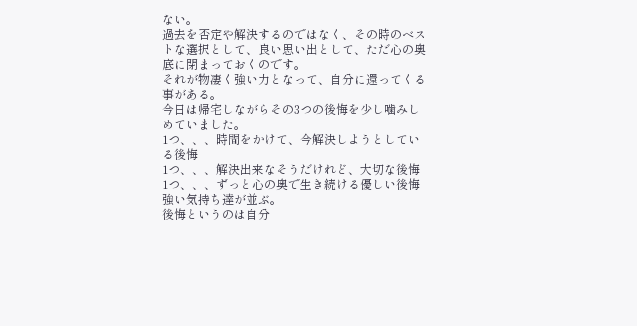ない。
過去を否定や解決するのではなく、その時のベストな選択として、良い思い出として、ただ心の奥底に閉まっておくのです。
それが物凄く強い力となって、自分に還ってくる事がある。
今日は帰宅しながらその3つの後悔を少し噛みしめていました。
1つ、、、時間をかけて、今解決しようとしている後悔
1つ、、、解決出来なそうだけれど、大切な後悔
1つ、、、ずっと心の奥で生き続ける優しい後悔
強い気持ち達が並ぶ。
後悔というのは自分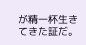が精一杯生きてきた証だ。